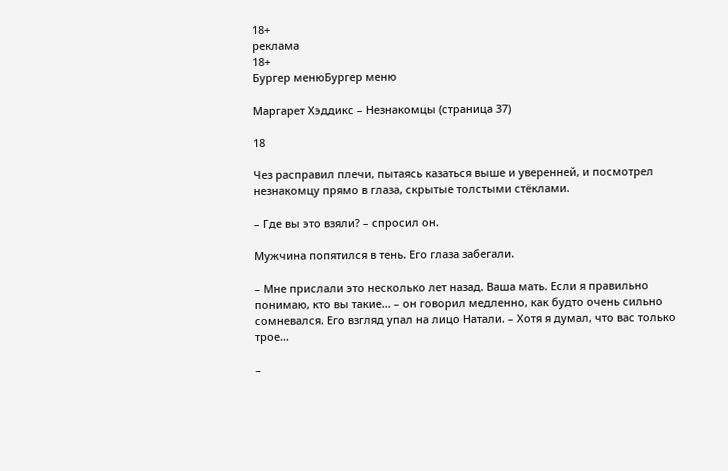18+
реклама
18+
Бургер менюБургер меню

Маргарет Хэддикс – Незнакомцы (страница 37)

18

Чез расправил плечи, пытаясь казаться выше и уверенней, и посмотрел незнакомцу прямо в глаза, скрытые толстыми стёклами.

– Где вы это взяли? – спросил он.

Мужчина попятился в тень. Его глаза забегали.

– Мне прислали это несколько лет назад. Ваша мать. Если я правильно понимаю, кто вы такие… – он говорил медленно, как будто очень сильно сомневался. Его взгляд упал на лицо Натали. – Хотя я думал, что вас только трое…

–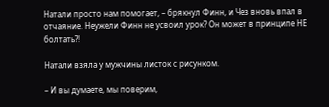Натали просто нам помогает, – брякнул Финн, и Чез вновь впал в отчаяние. Неужели Финн не усвоил урок? Он может в принципе НЕ болтать?!

Натали взяла у мужчины листок с рисунком.

– И вы думаете, мы поверим,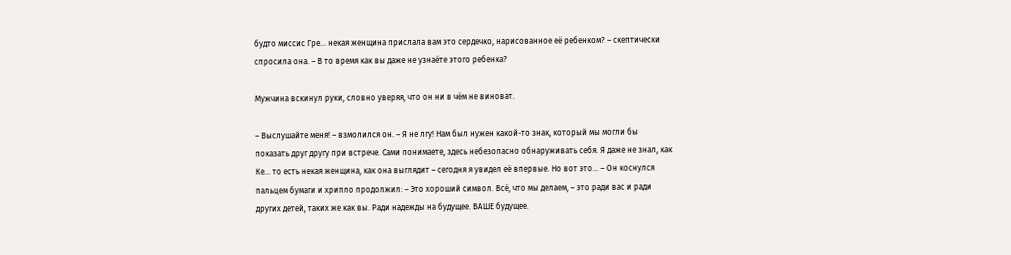будто миссис Гре… некая женщина прислала вам это сердечко, нарисованное её ребенком? – скептически спросила она. – В то время как вы даже не узнаёте этого ребенка?

Мужчина вскинул руки, словно уверяя, что он ни в чём не виноват.

– Выслушайте меня! – взмолился он. – Я не лгу! Нам был нужен какой-то знак, который мы могли бы показать друг другу при встрече. Сами понимаете, здесь небезопасно обнаруживать себя. Я даже не знал, как Ке… то есть некая женщина, как она выглядит – сегодня я увидел её впервые. Но вот это… – Он коснулся пальцем бумаги и хрипло продолжил: – Это хороший символ. Всё, что мы делаем, – это ради вас и ради других детей, таких же как вы. Ради надежды на будущее. ВАШЕ будущее.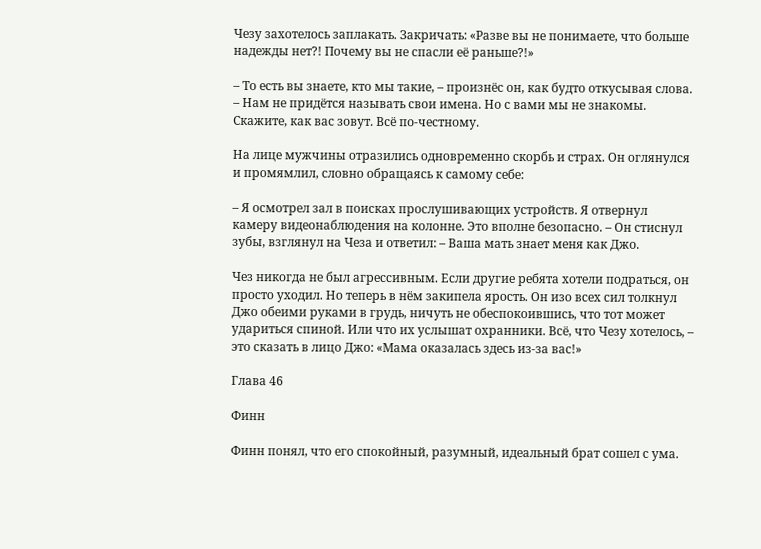Чезу захотелось заплакать. Закричать: «Разве вы не понимаете, что больше надежды нет?! Почему вы не спасли её раньше?!»

– То есть вы знаете, кто мы такие, – произнёс он, как будто откусывая слова. – Нам не придётся называть свои имена. Но с вами мы не знакомы. Скажите, как вас зовут. Всё по-честному.

На лице мужчины отразились одновременно скорбь и страх. Он оглянулся и промямлил, словно обращаясь к самому себе:

– Я осмотрел зал в поисках прослушивающих устройств. Я отвернул камеру видеонаблюдения на колонне. Это вполне безопасно. – Он стиснул зубы, взглянул на Чеза и ответил: – Ваша мать знает меня как Джо.

Чез никогда не был агрессивным. Если другие ребята хотели подраться, он просто уходил. Но теперь в нём закипела ярость. Он изо всех сил толкнул Джо обеими руками в грудь, ничуть не обеспокоившись, что тот может удариться спиной. Или что их услышат охранники. Всё, что Чезу хотелось, – это сказать в лицо Джо: «Мама оказалась здесь из-за вас!»

Глава 46

Финн

Финн понял, что его спокойный, разумный, идеальный брат сошел с ума.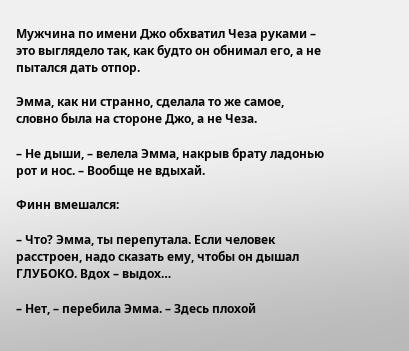Мужчина по имени Джо обхватил Чеза руками – это выглядело так, как будто он обнимал его, а не пытался дать отпор.

Эмма, как ни странно, сделала то же самое, словно была на стороне Джо, а не Чеза.

– Не дыши, – велела Эмма, накрыв брату ладонью рот и нос. – Вообще не вдыхай.

Финн вмешался:

– Что? Эмма, ты перепутала. Если человек расстроен, надо сказать ему, чтобы он дышал ГЛУБОКО. Вдох – выдох…

– Нет, – перебила Эмма. – Здесь плохой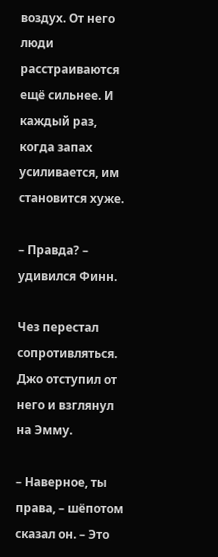воздух. От него люди расстраиваются ещё сильнее. И каждый раз, когда запах усиливается, им становится хуже.

– Правда? – удивился Финн.

Чез перестал сопротивляться. Джо отступил от него и взглянул на Эмму.

– Наверное, ты права, – шёпотом сказал он. – Это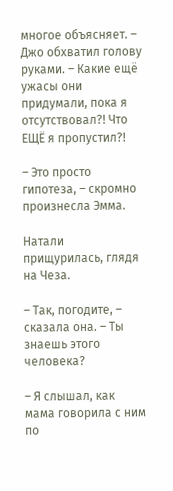многое объясняет. – Джо обхватил голову руками. – Какие ещё ужасы они придумали, пока я отсутствовал?! Что ЕЩЁ я пропустил?!

– Это просто гипотеза, – скромно произнесла Эмма.

Натали прищурилась, глядя на Чеза.

– Так, погодите, – сказала она. – Ты знаешь этого человека?

– Я слышал, как мама говорила с ним по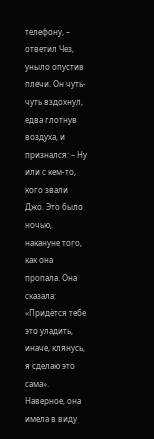телефону, – ответил Чез, уныло опустив плечи. Он чуть-чуть вздохнул, едва глотнув воздуха, и признался: – Ну или с кем-то, кого звали Джо. Это было ночью, накануне того, как она пропала. Она сказала: «Придётся тебе это уладить, иначе, клянусь, я сделаю это сама». Наверное, она имела в виду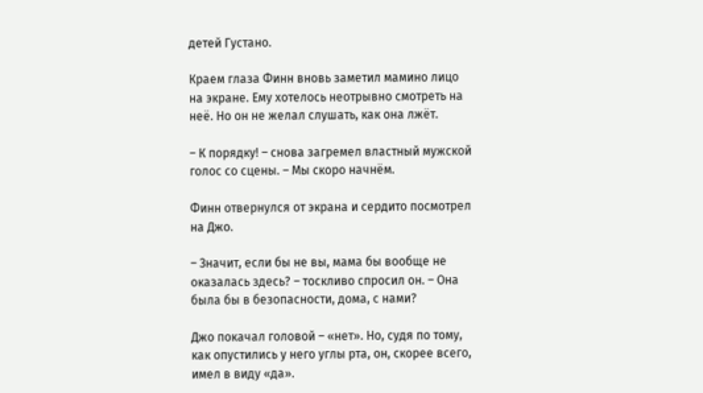детей Густано.

Краем глаза Финн вновь заметил мамино лицо на экране. Ему хотелось неотрывно смотреть на неё. Но он не желал слушать, как она лжёт.

– К порядку! – снова загремел властный мужской голос со сцены. – Мы скоро начнём.

Финн отвернулся от экрана и сердито посмотрел на Джо.

– Значит, если бы не вы, мама бы вообще не оказалась здесь? – тоскливо спросил он. – Она была бы в безопасности, дома, с нами?

Джо покачал головой – «нет». Но, судя по тому, как опустились у него углы рта, он, скорее всего, имел в виду «да».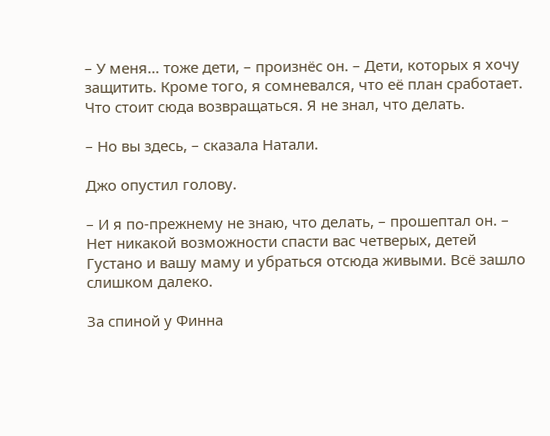– У меня… тоже дети, – произнёс он. – Дети, которых я хочу защитить. Кроме того, я сомневался, что её план сработает. Что стоит сюда возвращаться. Я не знал, что делать.

– Но вы здесь, – сказала Натали.

Джо опустил голову.

– И я по-прежнему не знаю, что делать, – прошептал он. – Нет никакой возможности спасти вас четверых, детей Густано и вашу маму и убраться отсюда живыми. Всё зашло слишком далеко.

За спиной у Финна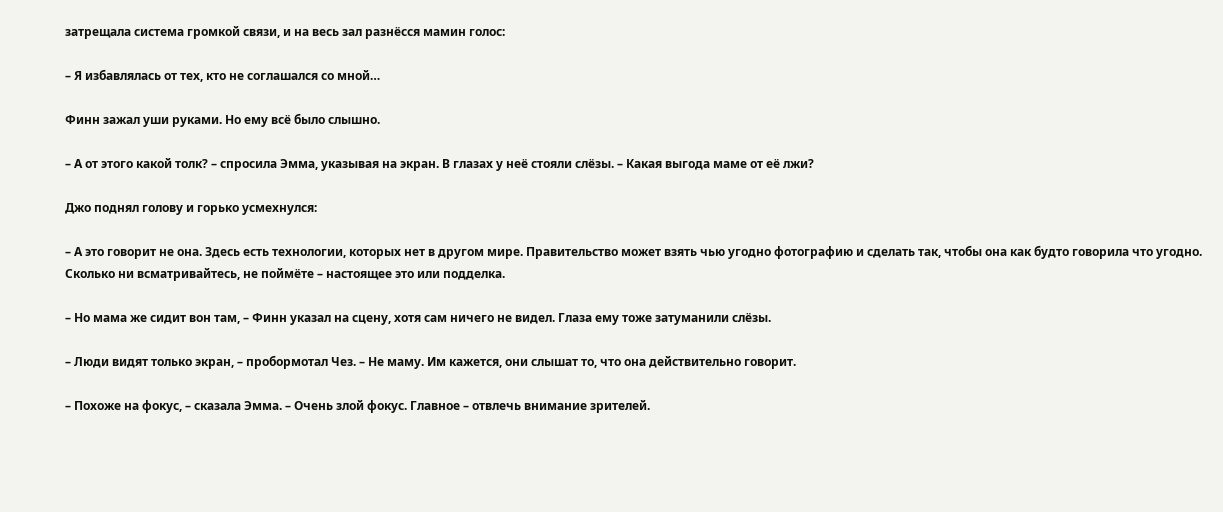затрещала система громкой связи, и на весь зал разнёсся мамин голос:

– Я избавлялась от тех, кто не соглашался со мной…

Финн зажал уши руками. Но ему всё было слышно.

– А от этого какой толк? – спросила Эмма, указывая на экран. В глазах у неё стояли слёзы. – Какая выгода маме от её лжи?

Джо поднял голову и горько усмехнулся:

– А это говорит не она. Здесь есть технологии, которых нет в другом мире. Правительство может взять чью угодно фотографию и сделать так, чтобы она как будто говорила что угодно. Сколько ни всматривайтесь, не поймёте – настоящее это или подделка.

– Но мама же сидит вон там, – Финн указал на сцену, хотя сам ничего не видел. Глаза ему тоже затуманили слёзы.

– Люди видят только экран, – пробормотал Чез. – Не маму. Им кажется, они слышат то, что она действительно говорит.

– Похоже на фокус, – сказала Эмма. – Очень злой фокус. Главное – отвлечь внимание зрителей.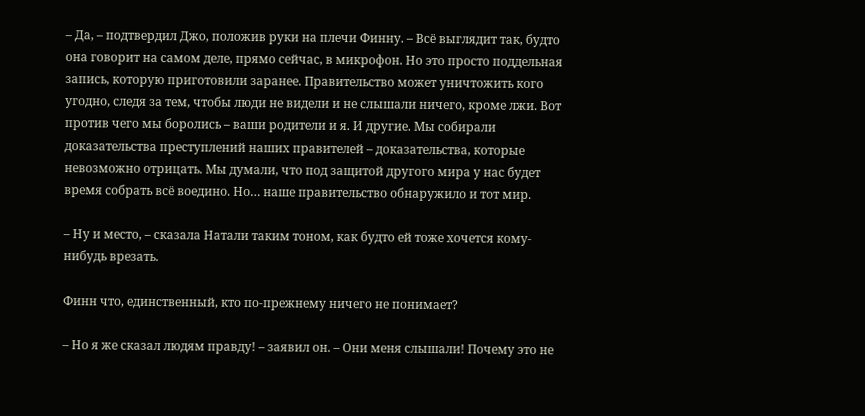– Да, – подтвердил Джо, положив руки на плечи Финну. – Всё выглядит так, будто она говорит на самом деле, прямо сейчас, в микрофон. Но это просто поддельная запись, которую приготовили заранее. Правительство может уничтожить кого угодно, следя за тем, чтобы люди не видели и не слышали ничего, кроме лжи. Вот против чего мы боролись – ваши родители и я. И другие. Мы собирали доказательства преступлений наших правителей – доказательства, которые невозможно отрицать. Мы думали, что под защитой другого мира у нас будет время собрать всё воедино. Но… наше правительство обнаружило и тот мир.

– Ну и место, – сказала Натали таким тоном, как будто ей тоже хочется кому-нибудь врезать.

Финн что, единственный, кто по-прежнему ничего не понимает?

– Но я же сказал людям правду! – заявил он. – Они меня слышали! Почему это не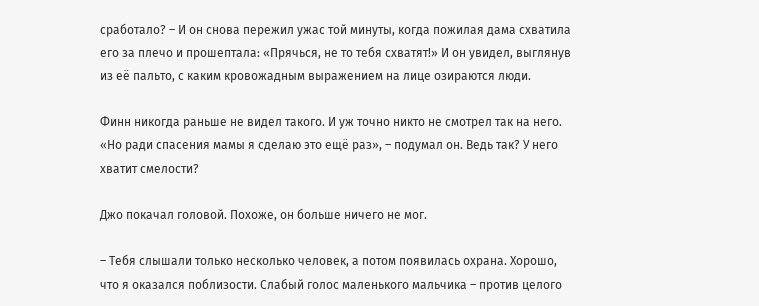сработало? – И он снова пережил ужас той минуты, когда пожилая дама схватила его за плечо и прошептала: «Прячься, не то тебя схватят!» И он увидел, выглянув из её пальто, с каким кровожадным выражением на лице озираются люди.

Финн никогда раньше не видел такого. И уж точно никто не смотрел так на него. «Но ради спасения мамы я сделаю это ещё раз», – подумал он. Ведь так? У него хватит смелости?

Джо покачал головой. Похоже, он больше ничего не мог.

– Тебя слышали только несколько человек, а потом появилась охрана. Хорошо, что я оказался поблизости. Слабый голос маленького мальчика – против целого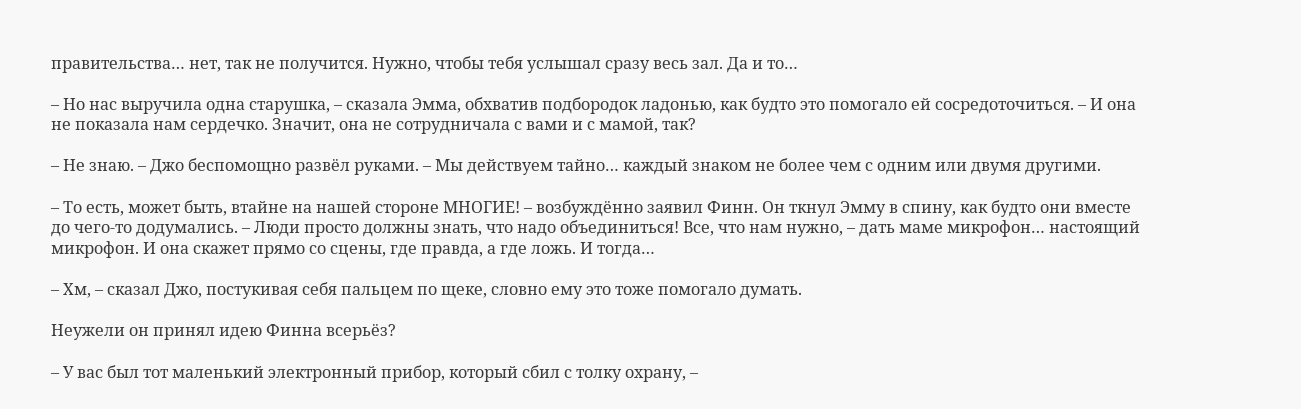правительства… нет, так не получится. Нужно, чтобы тебя услышал сразу весь зал. Да и то…

– Но нас выручила одна старушка, – сказала Эмма, обхватив подбородок ладонью, как будто это помогало ей сосредоточиться. – И она не показала нам сердечко. Значит, она не сотрудничала с вами и с мамой, так?

– Не знаю. – Джо беспомощно развёл руками. – Мы действуем тайно… каждый знаком не более чем с одним или двумя другими.

– То есть, может быть, втайне на нашей стороне МНОГИЕ! – возбуждённо заявил Финн. Он ткнул Эмму в спину, как будто они вместе до чего-то додумались. – Люди просто должны знать, что надо объединиться! Все, что нам нужно, – дать маме микрофон… настоящий микрофон. И она скажет прямо со сцены, где правда, а где ложь. И тогда…

– Хм, – сказал Джо, постукивая себя пальцем по щеке, словно ему это тоже помогало думать.

Неужели он принял идею Финна всерьёз?

– У вас был тот маленький электронный прибор, который сбил с толку охрану, –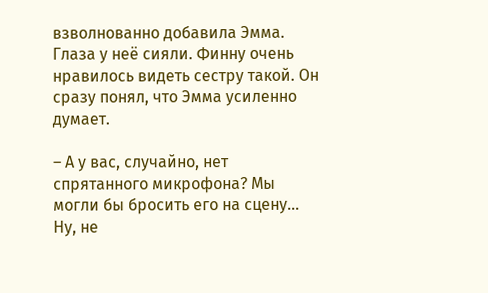взволнованно добавила Эмма. Глаза у неё сияли. Финну очень нравилось видеть сестру такой. Он сразу понял, что Эмма усиленно думает.

– А у вас, случайно, нет спрятанного микрофона? Мы могли бы бросить его на сцену… Ну, не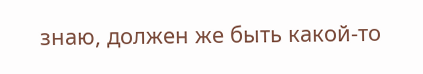знаю, должен же быть какой-то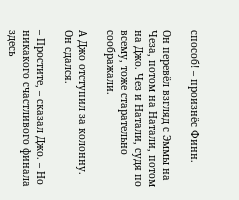способ! – произнёс Финн.

Он перевёл взгляд с Эммы на Чеза, потом на Натали, потом на Джо. Чез и Натали, судя по всему, тоже старательно соображали.

А Джо отступил за колонну. Он сдался.

– Простите, – сказал Джо. – Но никакого счастливого финала здесь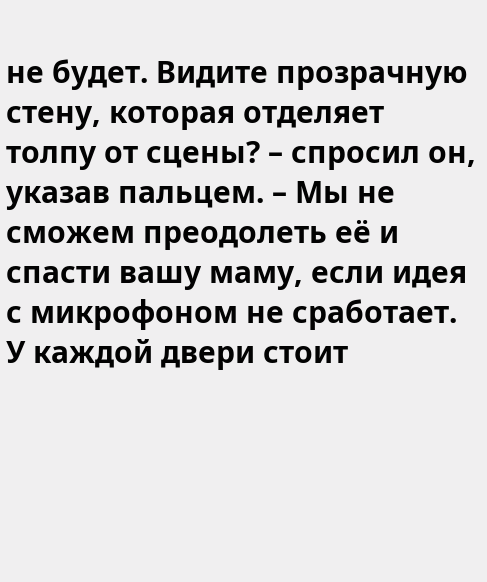не будет. Видите прозрачную стену, которая отделяет толпу от сцены? – спросил он, указав пальцем. – Мы не сможем преодолеть её и спасти вашу маму, если идея с микрофоном не сработает. У каждой двери стоит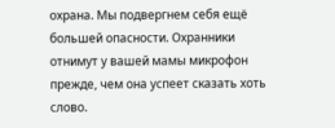охрана. Мы подвергнем себя ещё большей опасности. Охранники отнимут у вашей мамы микрофон прежде, чем она успеет сказать хоть слово.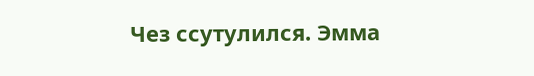Чез ссутулился. Эмма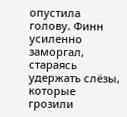опустила голову. Финн усиленно заморгал, стараясь удержать слёзы, которые грозили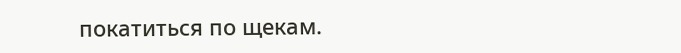покатиться по щекам.